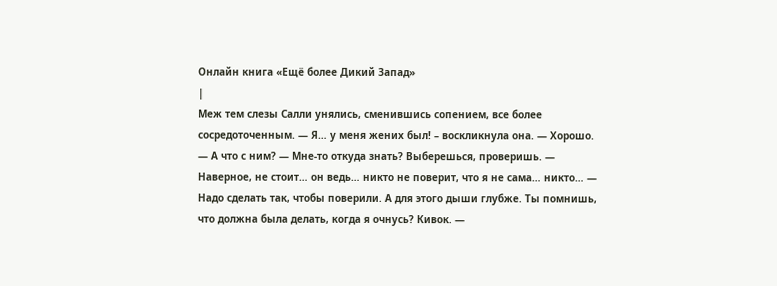Онлайн книга «Ещё более Дикий Запад»
|
Меж тем слезы Салли унялись, сменившись сопением, все более сосредоточенным. — Я… у меня жених был! – воскликнула она. — Хорошо. — А что с ним? — Мне-то откуда знать? Выберешься, проверишь. — Наверное, не стоит… он ведь… никто не поверит, что я не сама… никто… — Надо сделать так, чтобы поверили. А для этого дыши глубже. Ты помнишь, что должна была делать, когда я очнусь? Кивок. —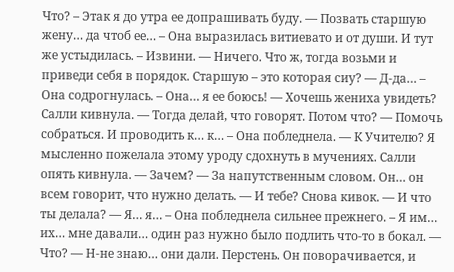Что? – Этак я до утра ее допрашивать буду. — Позвать старшую жену… да чтоб ее… – Она выразилась витиевато и от души. И тут же устыдилась. – Извини. — Ничего. Что ж, тогда возьми и приведи себя в порядок. Старшую – это которая сиу? — Д-да… – Она содрогнулась. – Она… я ее боюсь! — Хочешь жениха увидеть? Салли кивнула. — Тогда делай, что говорят. Потом что? — Помочь собраться. И проводить к… к… – Она побледнела. — К Учителю? Я мысленно пожелала этому уроду сдохнуть в мучениях. Салли опять кивнула. — Зачем? — За напутственным словом. Он… он всем говорит, что нужно делать. — И тебе? Снова кивок. — И что ты делала? — Я… я… – Она побледнела сильнее прежнего. – Я им… их… мне давали… один раз нужно было подлить что-то в бокал. — Что? — Н-не знаю… они дали. Перстень. Он поворачивается, и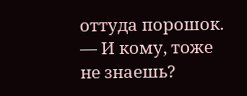оттуда порошок. — И кому, тоже не знаешь?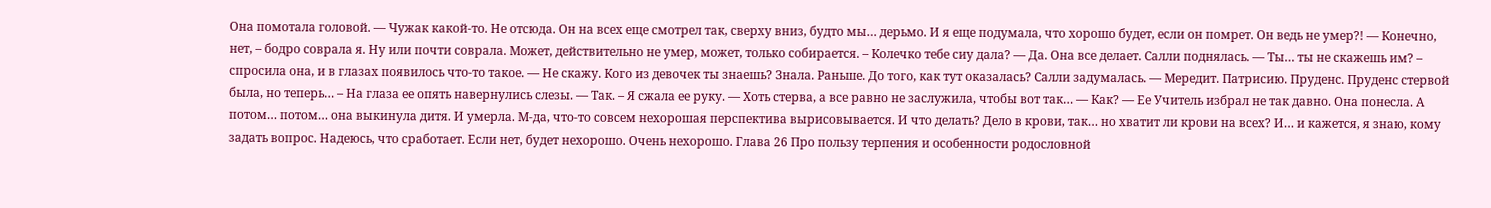Она помотала головой. — Чужак какой-то. Не отсюда. Он на всех еще смотрел так, сверху вниз, будто мы… дерьмо. И я еще подумала, что хорошо будет, если он помрет. Он ведь не умер?! — Конечно, нет, – бодро соврала я. Ну или почти соврала. Может, действительно не умер, может, только собирается. – Колечко тебе сиу дала? — Да. Она все делает. Салли поднялась. — Ты… ты не скажешь им? – спросила она, и в глазах появилось что-то такое. — Не скажу. Кого из девочек ты знаешь? Знала. Раньше. До того, как тут оказалась? Салли задумалась. — Мередит. Патрисию. Пруденс. Пруденс стервой была, но теперь… – На глаза ее опять навернулись слезы. — Так. – Я сжала ее руку. — Хоть стерва, а все равно не заслужила, чтобы вот так… — Как? — Ее Учитель избрал не так давно. Она понесла. А потом… потом… она выкинула дитя. И умерла. М-да, что-то совсем нехорошая перспектива вырисовывается. И что делать? Дело в крови, так… но хватит ли крови на всех? И… и кажется, я знаю, кому задать вопрос. Надеюсь, что сработает. Если нет, будет нехорошо. Очень нехорошо. Глава 26 Про пользу терпения и особенности родословной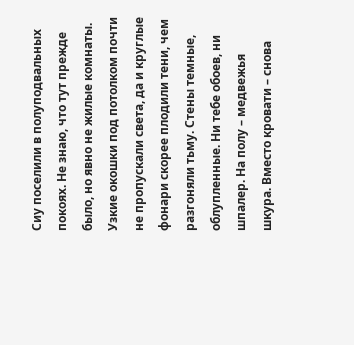Сиу поселили в полуподвальных покоях. Не знаю, что тут прежде было, но явно не жилые комнаты. Узкие окошки под потолком почти не пропускали света, да и круглые фонари скорее плодили тени, чем разгоняли тьму. Стены темные, облупленные. Ни тебе обоев, ни шпалер. На полу – медвежья шкура. Вместо кровати – снова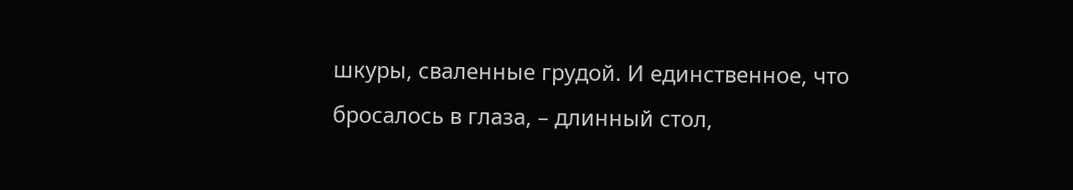шкуры, сваленные грудой. И единственное, что бросалось в глаза, – длинный стол,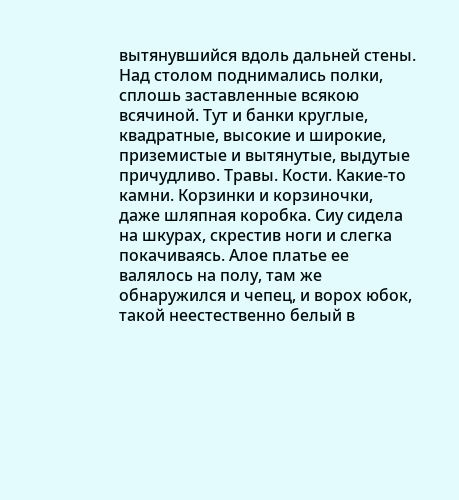вытянувшийся вдоль дальней стены. Над столом поднимались полки, сплошь заставленные всякою всячиной. Тут и банки круглые, квадратные, высокие и широкие, приземистые и вытянутые, выдутые причудливо. Травы. Кости. Какие-то камни. Корзинки и корзиночки, даже шляпная коробка. Сиу сидела на шкурах, скрестив ноги и слегка покачиваясь. Алое платье ее валялось на полу, там же обнаружился и чепец, и ворох юбок, такой неестественно белый в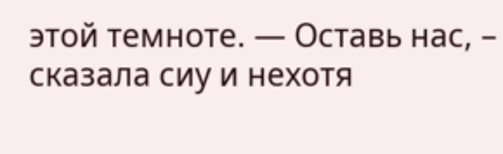этой темноте. — Оставь нас, – сказала сиу и нехотя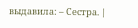выдавила: – Сестра. |